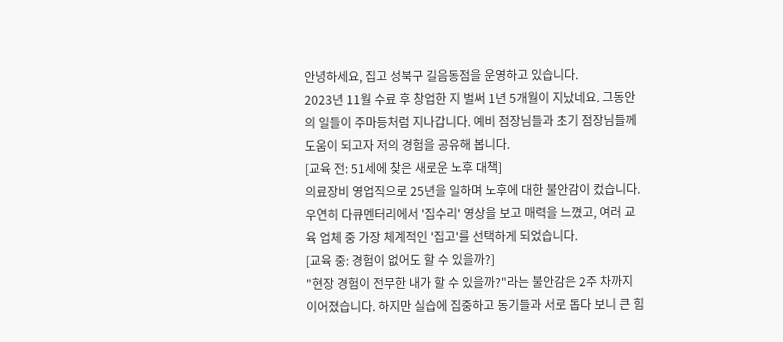안녕하세요, 집고 성북구 길음동점을 운영하고 있습니다.
2023년 11월 수료 후 창업한 지 벌써 1년 5개월이 지났네요. 그동안의 일들이 주마등처럼 지나갑니다. 예비 점장님들과 초기 점장님들께 도움이 되고자 저의 경험을 공유해 봅니다.
[교육 전: 51세에 찾은 새로운 노후 대책]
의료장비 영업직으로 25년을 일하며 노후에 대한 불안감이 컸습니다. 우연히 다큐멘터리에서 '집수리' 영상을 보고 매력을 느꼈고, 여러 교육 업체 중 가장 체계적인 '집고'를 선택하게 되었습니다.
[교육 중: 경험이 없어도 할 수 있을까?]
"현장 경험이 전무한 내가 할 수 있을까?"라는 불안감은 2주 차까지 이어졌습니다. 하지만 실습에 집중하고 동기들과 서로 돕다 보니 큰 힘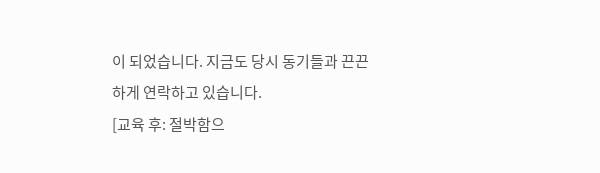이 되었습니다. 지금도 당시 동기들과 끈끈하게 연락하고 있습니다.
[교육 후: 절박함으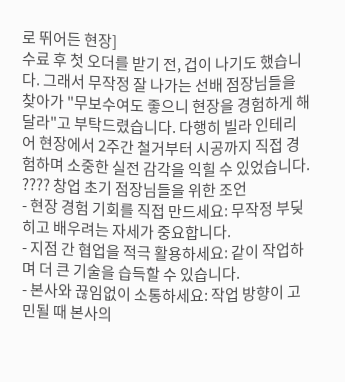로 뛰어든 현장]
수료 후 첫 오더를 받기 전, 겁이 나기도 했습니다. 그래서 무작정 잘 나가는 선배 점장님들을 찾아가 "무보수여도 좋으니 현장을 경험하게 해달라"고 부탁드렸습니다. 다행히 빌라 인테리어 현장에서 2주간 철거부터 시공까지 직접 경험하며 소중한 실전 감각을 익힐 수 있었습니다.
???? 창업 초기 점장님들을 위한 조언
- 현장 경험 기회를 직접 만드세요: 무작정 부딪히고 배우려는 자세가 중요합니다.
- 지점 간 협업을 적극 활용하세요: 같이 작업하며 더 큰 기술을 습득할 수 있습니다.
- 본사와 끊임없이 소통하세요: 작업 방향이 고민될 때 본사의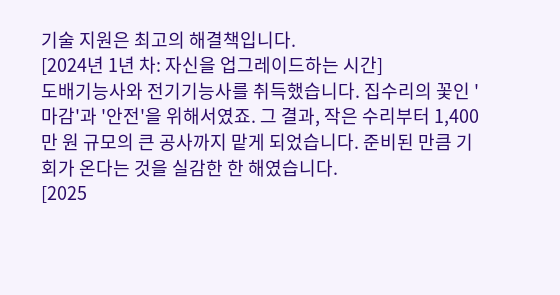기술 지원은 최고의 해결책입니다.
[2024년 1년 차: 자신을 업그레이드하는 시간]
도배기능사와 전기기능사를 취득했습니다. 집수리의 꽃인 '마감'과 '안전'을 위해서였죠. 그 결과, 작은 수리부터 1,400만 원 규모의 큰 공사까지 맡게 되었습니다. 준비된 만큼 기회가 온다는 것을 실감한 한 해였습니다.
[2025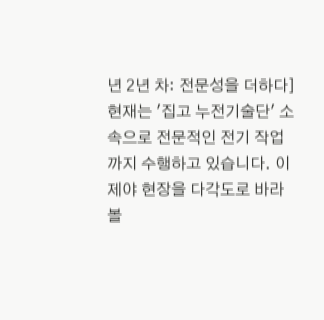년 2년 차: 전문성을 더하다]
현재는 '집고 누전기술단' 소속으로 전문적인 전기 작업까지 수행하고 있습니다. 이제야 현장을 다각도로 바라볼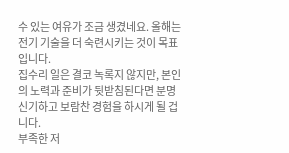수 있는 여유가 조금 생겼네요. 올해는 전기 기술을 더 숙련시키는 것이 목표입니다.
집수리 일은 결코 녹록지 않지만, 본인의 노력과 준비가 뒷받침된다면 분명 신기하고 보람찬 경험을 하시게 될 겁니다.
부족한 저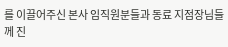를 이끌어주신 본사 임직원분들과 동료 지점장님들께 진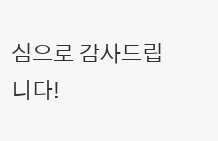심으로 감사드립니다!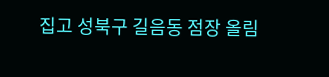집고 성북구 길음동 점장 올림